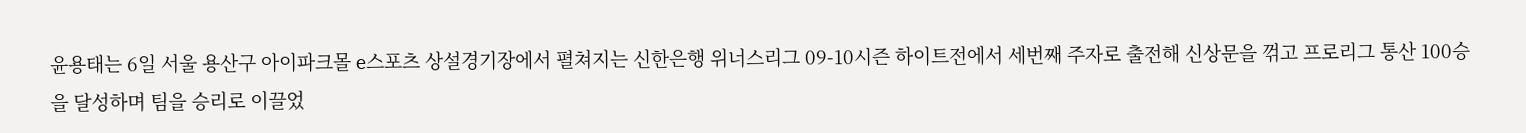윤용태는 6일 서울 용산구 아이파크몰 e스포츠 상설경기장에서 펼쳐지는 신한은행 위너스리그 09-10시즌 하이트전에서 세번째 주자로 출전해 신상문을 꺾고 프로리그 통산 100승을 달성하며 팀을 승리로 이끌었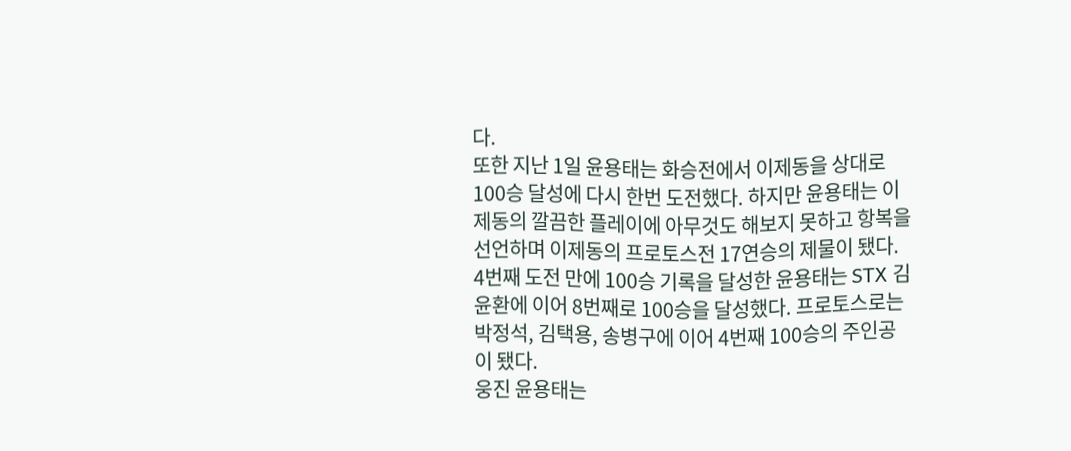다.
또한 지난 1일 윤용태는 화승전에서 이제동을 상대로 100승 달성에 다시 한번 도전했다. 하지만 윤용태는 이제동의 깔끔한 플레이에 아무것도 해보지 못하고 항복을 선언하며 이제동의 프로토스전 17연승의 제물이 됐다.
4번째 도전 만에 100승 기록을 달성한 윤용태는 STX 김윤환에 이어 8번째로 100승을 달성했다. 프로토스로는 박정석, 김택용, 송병구에 이어 4번째 100승의 주인공이 됐다.
웅진 윤용태는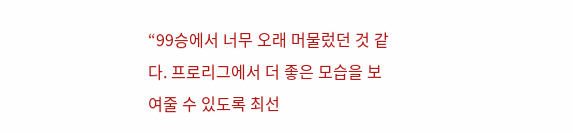“99승에서 너무 오래 머물렀던 것 같다. 프로리그에서 더 좋은 모습을 보여줄 수 있도록 최선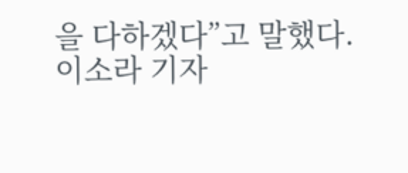을 다하겠다”고 말했다.
이소라 기자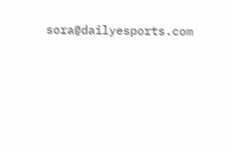sora@dailyesports.com